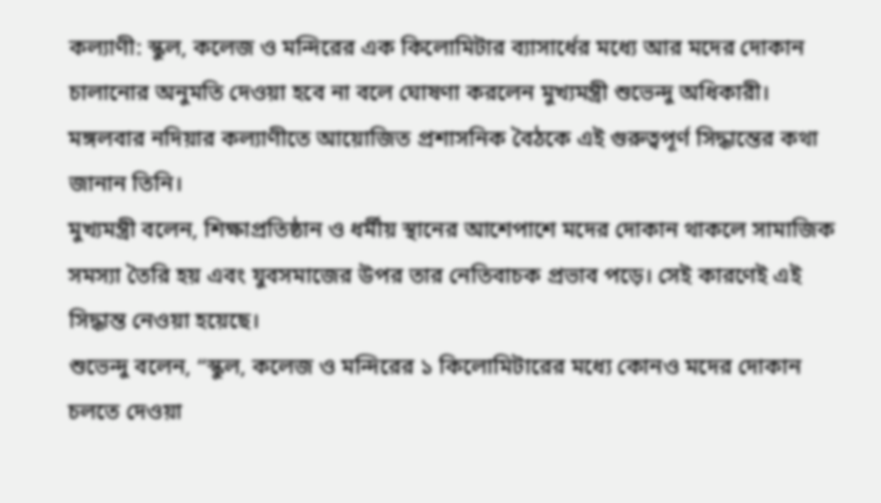কল্যাণী: স্কুল, কলেজ ও মন্দিরের এক কিলোমিটার ব্যাসার্ধের মধ্যে আর মদের দোকান চালানোর অনুমতি দেওয়া হবে না বলে ঘোষণা করলেন মুখ্যমন্ত্রী শুভেন্দু অধিকারী। মঙ্গলবার নদিয়ার কল্যাণীতে আয়োজিত প্রশাসনিক বৈঠকে এই গুরুত্বপূর্ণ সিদ্ধান্তের কথা জানান তিনি।
মুখ্যমন্ত্রী বলেন, শিক্ষাপ্রতিষ্ঠান ও ধর্মীয় স্থানের আশেপাশে মদের দোকান থাকলে সামাজিক সমস্যা তৈরি হয় এবং যুবসমাজের উপর তার নেতিবাচক প্রভাব পড়ে। সেই কারণেই এই সিদ্ধান্ত নেওয়া হয়েছে।
শুভেন্দু বলেন, “স্কুল, কলেজ ও মন্দিরের ১ কিলোমিটারের মধ্যে কোনও মদের দোকান চলতে দেওয়া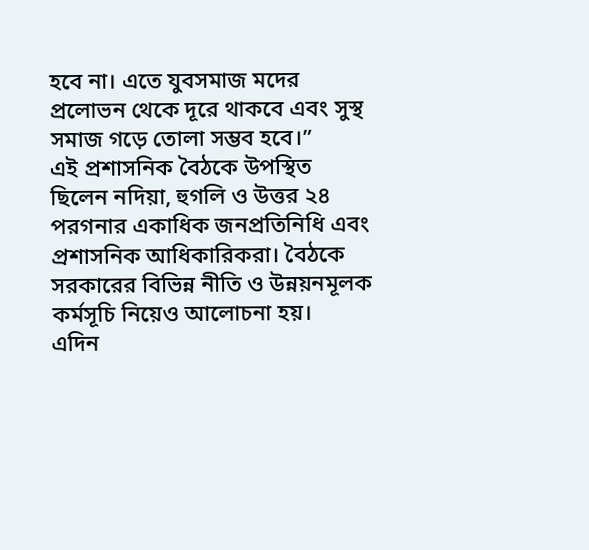হবে না। এতে যুবসমাজ মদের প্রলোভন থেকে দূরে থাকবে এবং সুস্থ সমাজ গড়ে তোলা সম্ভব হবে।”
এই প্রশাসনিক বৈঠকে উপস্থিত ছিলেন নদিয়া, হুগলি ও উত্তর ২৪ পরগনার একাধিক জনপ্রতিনিধি এবং প্রশাসনিক আধিকারিকরা। বৈঠকে সরকারের বিভিন্ন নীতি ও উন্নয়নমূলক কর্মসূচি নিয়েও আলোচনা হয়।
এদিন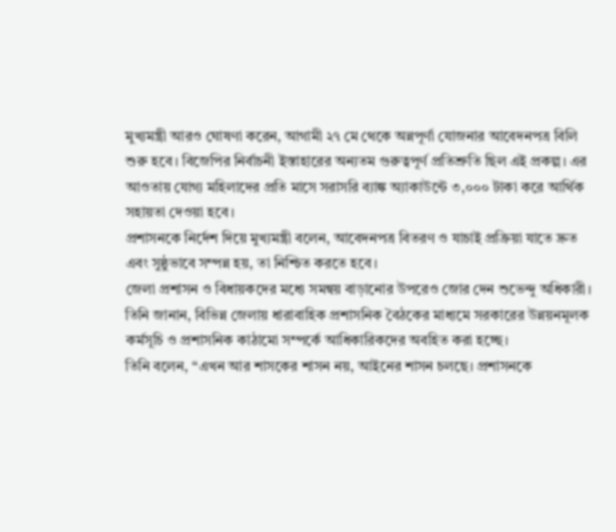মুখ্যমন্ত্রী আরও ঘোষণা করেন, আগামী ২৭ মে থেকে অন্নপূর্ণা যোজনার আবেদনপত্র বিলি শুরু হবে। বিজেপির নির্বাচনী ইস্তাহারের অন্যতম গুরুত্বপূর্ণ প্রতিশ্রুতি ছিল এই প্রকল্প। এর আওতায় যোগ্য মহিলাদের প্রতি মাসে সরাসরি ব্যাঙ্ক অ্যাকাউন্টে ৩,০০০ টাকা করে আর্থিক সহায়তা দেওয়া হবে।
প্রশাসনকে নির্দেশ দিয়ে মুখ্যমন্ত্রী বলেন, আবেদনপত্র বিতরণ ও যাচাই প্রক্রিয়া যাতে দ্রুত এবং সুষ্ঠুভাবে সম্পন্ন হয়, তা নিশ্চিত করতে হবে।
জেলা প্রশাসন ও বিধায়কদের মধ্যে সমন্বয় বাড়ানোর উপরেও জোর দেন শুভেন্দু অধিকারী। তিনি জানান, বিভিন্ন জেলায় ধারাবাহিক প্রশাসনিক বৈঠকের মাধ্যমে সরকারের উন্নয়নমূলক কর্মসূচি ও প্রশাসনিক কাঠামো সম্পর্কে আধিকারিকদের অবহিত করা হচ্ছে।
তিনি বলেন, “এখন আর শাসকের শাসন নয়, আইনের শাসন চলছে। প্রশাসনকে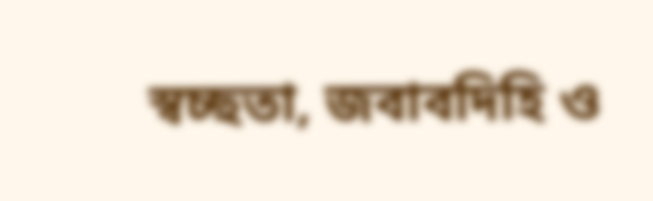স্বচ্ছতা, জবাবদিহি ও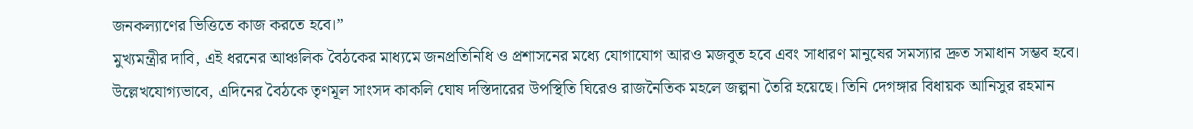জনকল্যাণের ভিত্তিতে কাজ করতে হবে।”
মুখ্যমন্ত্রীর দাবি, এই ধরনের আঞ্চলিক বৈঠকের মাধ্যমে জনপ্রতিনিধি ও প্রশাসনের মধ্যে যোগাযোগ আরও মজবুত হবে এবং সাধারণ মানুষের সমস্যার দ্রুত সমাধান সম্ভব হবে।
উল্লেখযোগ্যভাবে, এদিনের বৈঠকে তৃণমূল সাংসদ কাকলি ঘোষ দস্তিদারের উপস্থিতি ঘিরেও রাজনৈতিক মহলে জল্পনা তৈরি হয়েছে। তিনি দেগঙ্গার বিধায়ক আনিসুর রহমান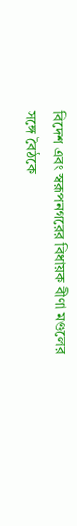বিদেশ এবং স্বরূপনগরের বিধায়ক বীণা মণ্ডলের সঙ্গে বৈঠকে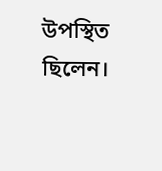উপস্থিত ছিলেন।